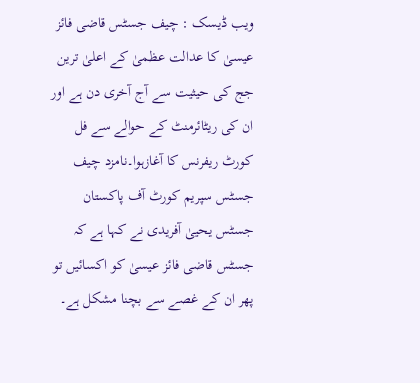ویب ڈیسک : چیف جسٹس قاضی فائز عیسیٰ کا عدالت عظمیٰ کے اعلیٰ ترین جج کی حیثیت سے آج آخری دن ہے اور ان کی ریٹائرمنٹ کے حوالے سے فل کورٹ ریفرنس کا آغازہوا۔نامزد چیف جسٹس سپریم کورٹ آف پاکستان جسٹس یحییٰ آفریدی نے کہا ہے کہ جسٹس قاضی فائز عیسیٰ کو اکسائیں تو پھر ان کے غصے سے بچنا مشکل ہے۔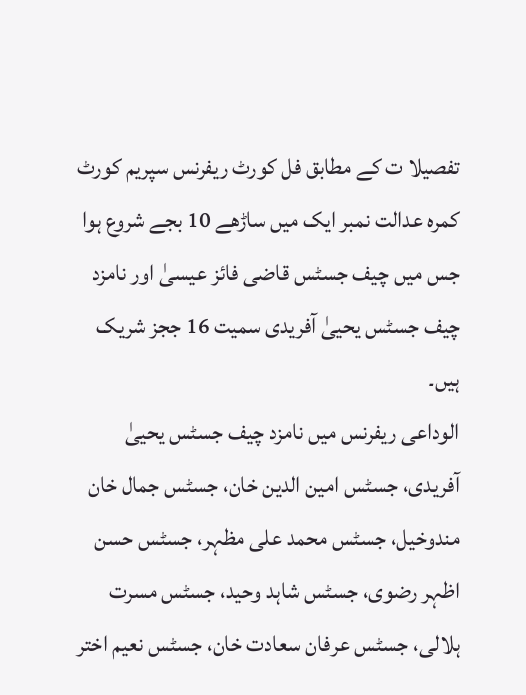تفصیلا ت کے مطابق فل کورٹ ریفرنس سپریم کورٹ کمرہ عدالت نمبر ایک میں ساڑھے 10 بجے شروع ہوا جس میں چیف جسٹس قاضی فائز عیسیٰ اور نامزد چیف جسٹس یحییٰ آفریدی سمیت 16 ججز شریک ہیں۔
الوداعی ریفرنس میں نامزد چیف جسٹس یحییٰ آفریدی، جسٹس امین الدین خان، جسٹس جمال خان مندوخیل، جسٹس محمد علی مظہر، جسٹس حسن اظہر رضوی، جسٹس شاہد وحید، جسٹس مسرت ہلالی، جسٹس عرفان سعادت خان، جسٹس نعیم اختر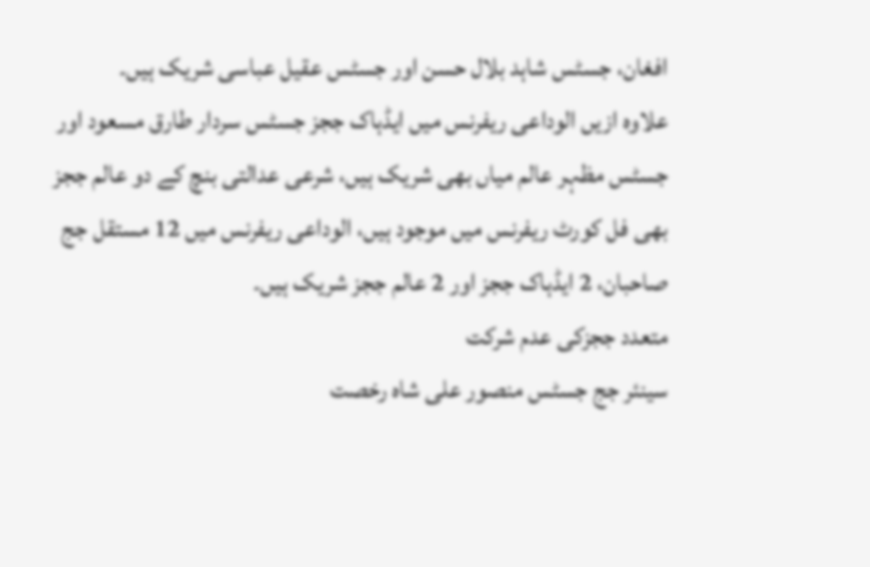افغان، جسٹس شاہد بلال حسن اور جسٹس عقیل عباسی شریک ہیں۔
علاوہ ازیں الوداعی ریفرنس میں ایڈہاک ججز جسٹس سردار طارق مسعود اور جسٹس مظہر عالم میاں بھی شریک ہیں، شرعی عدالتی بنچ کے دو عالم ججز بھی فل کورٹ ریفرنس میں موجود ہیں، الوداعی ریفرنس میں 12 مستقل جج صاحبان، 2 ایڈہاک ججز اور 2 عالم ججز شریک ہیں۔
متعدد ججزکی عدم شرکت
سینئر جج جسٹس منصور علی شاہ رخصت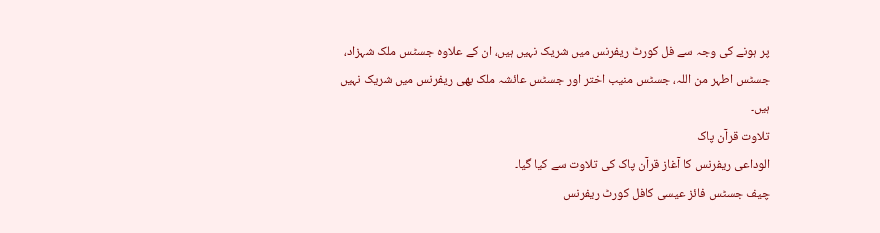پر ہونے کی وجہ سے فل کورٹ ریفرنس میں شریک نہیں ہیں، ان کے علاوہ جسٹس ملک شہزاد، جسٹس اطہر من اللہ، جسٹس منیب اختر اور جسٹس عائشہ ملک بھی ریفرنس میں شریک نہیں ہیں۔
تلاوت قرآن پاک
الوداعی ریفرنس کا آغاز قرآن پاک کی تلاوت سے کیا گیا۔
چیف جسٹس فائز عیسی کافل کورٹ ریفرنس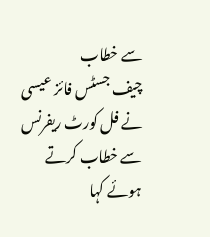سے خطاب
چیف جسٹس فائز عیسی نے فل کورٹ ریفرنس سے خطاب کرتے ہوئے کہا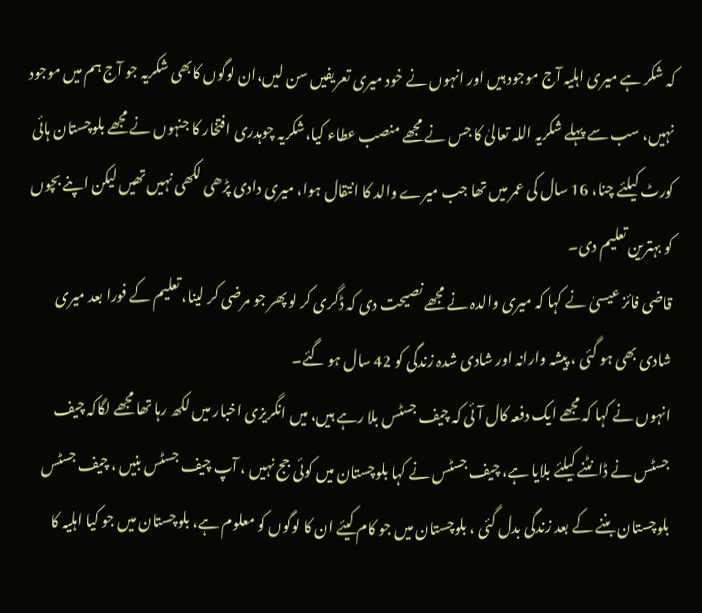کہ شکر ہے میری اہلیہ آج موجود ہیں اور انہوں نے خود میری تعریفیں سن لیں،ان لوگوں کابھی شکریہ جو آج ہم میں موجود نہیں، سب سے پہلے شکریہ اللہ تعالیٰ کا جس نے مجھے منصب عطاء کیا،شکریہ چوہدری افتخار کا جنہوں نے مجھے بلوچستان ہائی کورٹ کیلئے چنا، 16 سال کی عمر میں تھا جب میرے والد کا انتقال ہوا، میری دادی پڑھی لکھی نہیں تھیں لیکن اپنے بچوں کو بہترین تعلیم دی۔
قاضی فائز عیسیٰ نے کہا کہ میری والدہ نے مجھے نصیحت دی کہ ڈگری کر لو پھر جو مرضی کر لینا، تعلیم کے فورا بعد میری شادی بھی ہو گئی ، پیشہ وارانہ اور شادی شدہ زندگی کو 42 سال ہو گئے۔
انہوں نے کہا کہ مجھے ایک دفعہ کال آئی کہ چیف جسٹس بلا رہے ہیں، میں انگریزی اخبار میں لکھ رہا تھا مجھے لگاکہ چیف جسٹس نے ڈانٹنے کیلئے بلایا ہے، چیف جسٹس نے کہا بلوچستان میں کوئی جج نہیں ، آپ چیف جسٹس بنیں ، چیف جسٹس بلوچستان بننے کے بعد زندگی بدل گئی ، بلوچستان میں جو کام کیئے ان کا لوگوں کو معلوم ہے، بلوچستان میں جو کیا اہلیہ کا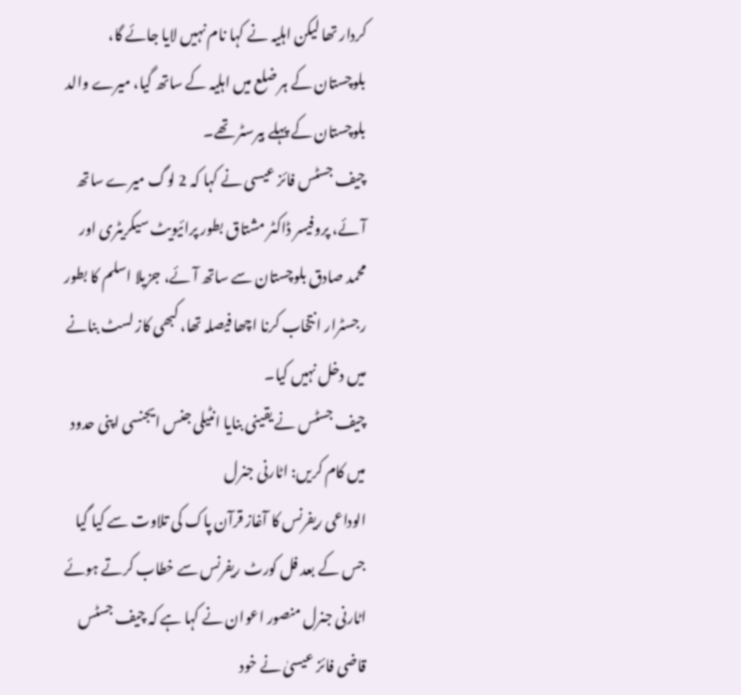کردار تھا لیکن اہلیہ نے کہا نام نہیں لایا جائے گا، بلوچستان کے ہر ضلع میں اہلیہ کے ساتھ گیا، میرے والد بلوچستان کے پہلے بیرسٹر تھے۔
چیف جسٹس فائز عیسی نے کہا کہ 2 لوگ میرے ساتھ آئے، پروفیسر ڈاکٹر مشتاق بطور پرائیویٹ سیکریٹری اور محمد صادق بلوچستان سے ساتھ آئے، جزیلا اسلم کا بطور رجسٹرار انتخاب کرنا اچھا فیصلہ تھا، کبھی کاز لسٹ بنانے میں دخل نہیں کیا۔
چیف جسٹس نے یقینی بنایا انٹیلی جنس ایجنسی اپنی حدود میں کام کریں: اٹارنی جنرل
الوداعی ریفرنس کا آغاز قرآن پاک کی تلاوت سے کیا گیا جس کے بعد فل کورٹ ریفرنس سے خطاب کرتے ہوئے اٹارنی جنرل منصور اعوان نے کہا ہے کہ چیف جسٹس قاضی فائز عیسیٰ نے خود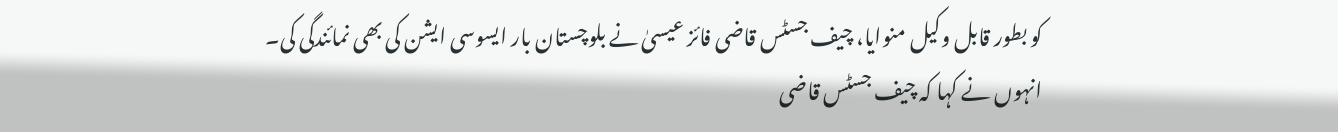کو بطور قابل وکیل منوایا، چیف جسٹس قاضی فائز عیسیٰ نے بلوچستان بار ایسوسی ایشن کی بھی نمائندگی کی۔
انہوں نے کہا کہ چیف جسٹس قاضی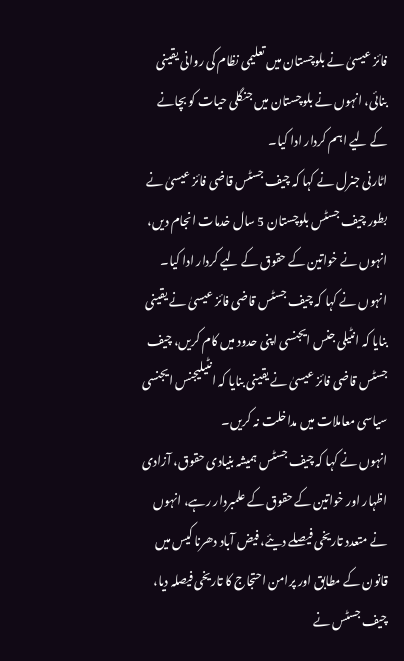فائز عیسیٰ نے بلوچستان میں تعلیمی نظام کی روانی یقینی بنائی، انہوں نے بلوچستان میں جنگلی حیات کو بچانے کے لیے اہم کردار ادا کیا۔
اٹارنی جنرل نے کہا کہ چیف جسٹس قاضی فائز عیسیٰ نے بطور چیف جسٹس بلوچستان 5 سال خدمات انجام دیں، انہوں نے خواتین کے حقوق کے لیے کردار ادا کیا۔
انہوں نے کہا کہ چیف جسٹس قاضی فائز عیسیٰ نے یقینی بنایا کہ انٹیلی جنس ایجنسی اپنی حدود میں کام کریں، چیف جسٹس قاضی فائز عیسیٰ نے یقینی بنایا کہ انٹیلیجنس ایجنسی سیاسی معاملات میں مداخلت نہ کریں۔
انہوں نے کہا کہ چیف جسٹس ہمیشہ بنیادی حقوق، آزادی اظہار اور خواتین کے حقوق کے علمبردار رہے، انہوں نے متعدد تاریخی فیصلے دیئے، فیض آباد دھرنا کیس میں قانون کے مطابق اور پرامن احتجاج کا تاریخی فیصلہ دیا، چیف جسٹس نے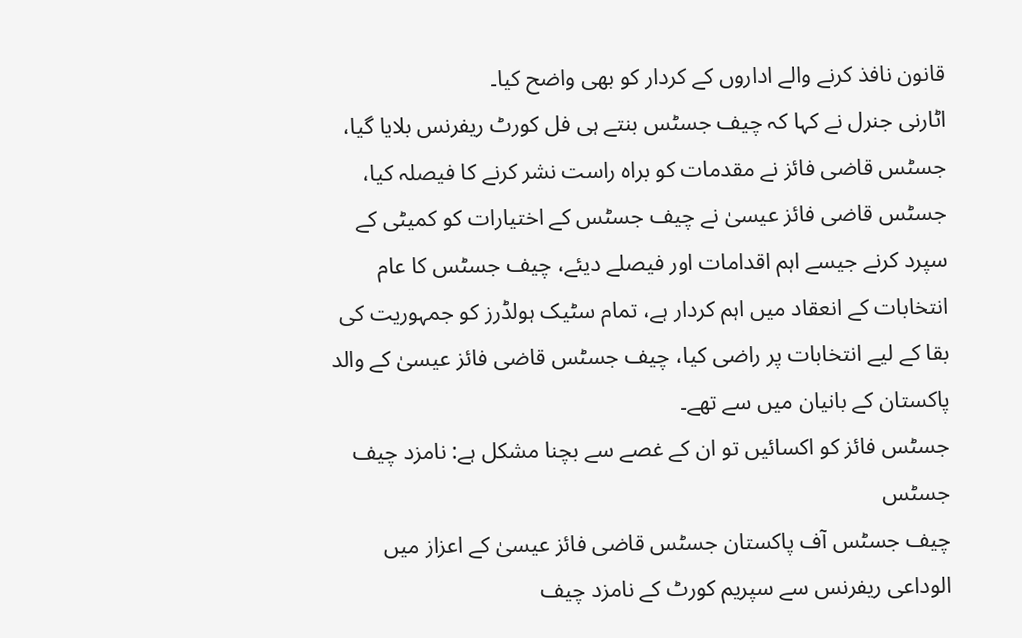قانون نافذ کرنے والے اداروں کے کردار کو بھی واضح کیا۔
اٹارنی جنرل نے کہا کہ چیف جسٹس بنتے ہی فل کورٹ ریفرنس بلایا گیا، جسٹس قاضی فائز نے مقدمات کو براہ راست نشر کرنے کا فیصلہ کیا، جسٹس قاضی فائز عیسیٰ نے چیف جسٹس کے اختیارات کو کمیٹی کے سپرد کرنے جیسے اہم اقدامات اور فیصلے دیئے، چیف جسٹس کا عام انتخابات کے انعقاد میں اہم کردار ہے، تمام سٹیک ہولڈرز کو جمہوریت کی بقا کے لیے انتخابات پر راضی کیا، چیف جسٹس قاضی فائز عیسیٰ کے والد پاکستان کے بانیان میں سے تھے۔
جسٹس فائز کو اکسائیں تو ان کے غصے سے بچنا مشکل ہے: نامزد چیف جسٹس
چیف جسٹس آف پاکستان جسٹس قاضی فائز عیسیٰ کے اعزاز میں الوداعی ریفرنس سے سپریم کورٹ کے نامزد چیف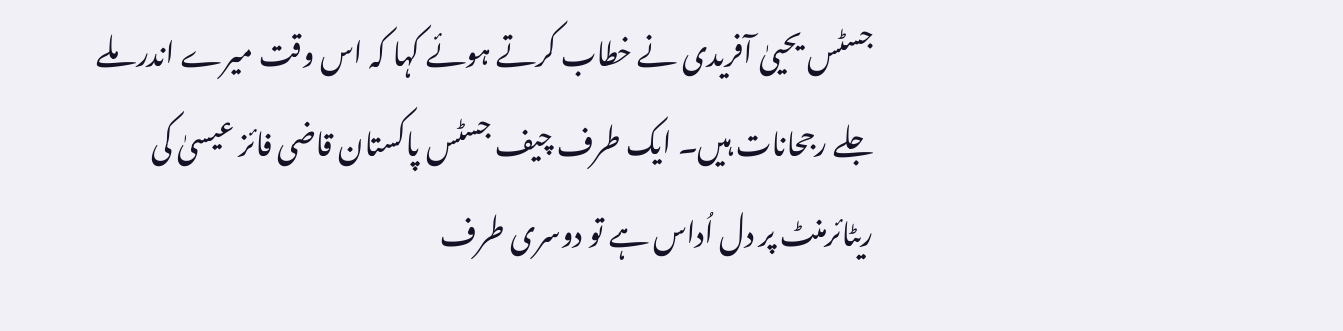جسٹس یحییٰ آفریدی نے خطاب کرتے ہوئے کہا کہ اس وقت میرے اندر ملے جلے رجحانات ہیں۔ ایک طرف چیف جسٹس پاکستان قاضی فائز عیسیٰ کی ریٹائرمنٹ پر دل اُداس ہے تو دوسری طرف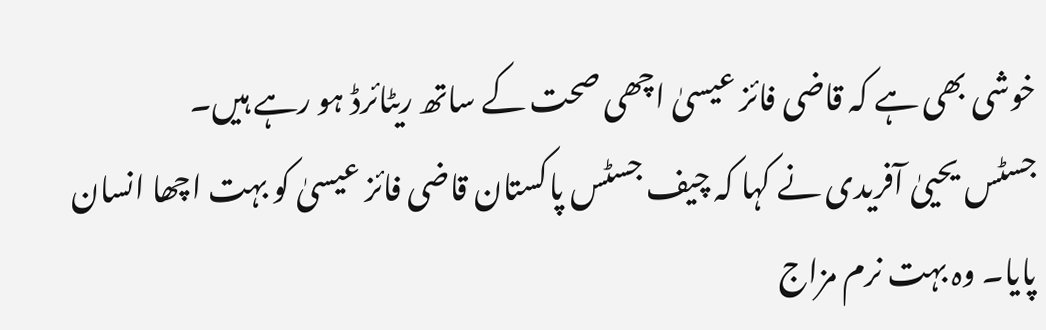خوشی بھی ہے کہ قاضی فائز عیسیٰ اچھی صحت کے ساتھ ریٹائرڈ ہو رہے ہیں۔
جسٹس یحییٰ آفریدی نے کہا کہ چیف جسٹس پاکستان قاضی فائز عیسیٰ کو بہت اچھا انسان پایا۔ وہ بہت نرم مزاج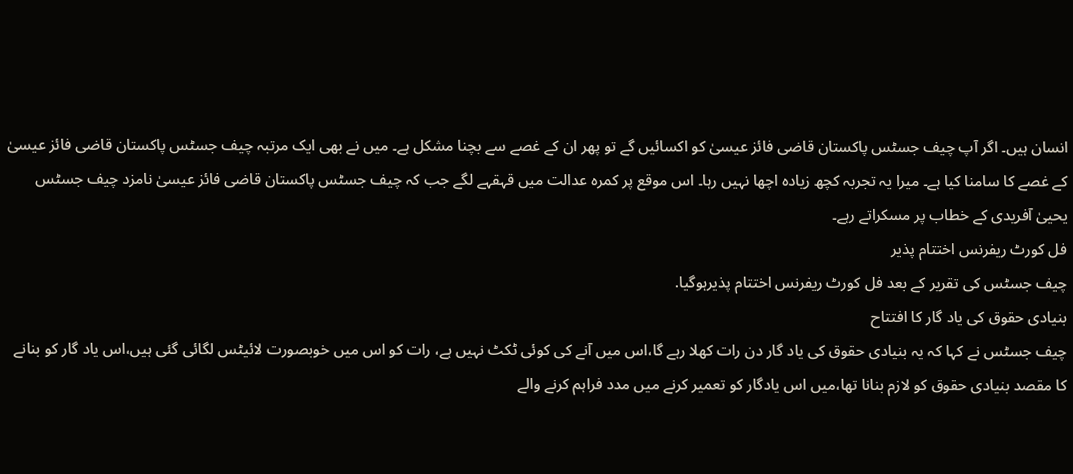انسان ہیں۔ اگر آپ چیف جسٹس پاکستان قاضی فائز عیسیٰ کو اکسائیں گے تو پھر ان کے غصے سے بچنا مشکل ہے۔ میں نے بھی ایک مرتبہ چیف جسٹس پاکستان قاضی فائز عیسیٰ کے غصے کا سامنا کیا ہے۔ میرا یہ تجربہ کچھ زیادہ اچھا نہیں رہا۔ اس موقع پر کمرہ عدالت میں قہقہے لگے جب کہ چیف جسٹس پاکستان قاضی فائز عیسیٰ نامزد چیف جسٹس یحییٰ آفریدی کے خطاب پر مسکراتے رہے۔
فل کورٹ ریفرنس اختتام پذیر
چیف جسٹس کی تقریر کے بعد فل کورٹ ریفرنس اختتام پذیرہوگیا.
بنیادی حقوق کی یاد گار کا افتتاح
چیف جسٹس نے کہا کہ یہ بنیادی حقوق کی یاد گار دن رات کھلا رہے گا،اس میں آنے کی کوئی ٹکٹ نہیں ہے، رات کو اس میں خوبصورت لائیٹس لگائی گئی ہیں،اس یاد گار کو بنانے کا مقصد بنیادی حقوق کو لازم بنانا تھا،میں اس یادگار کو تعمیر کرنے میں مدد فراہم کرنے والے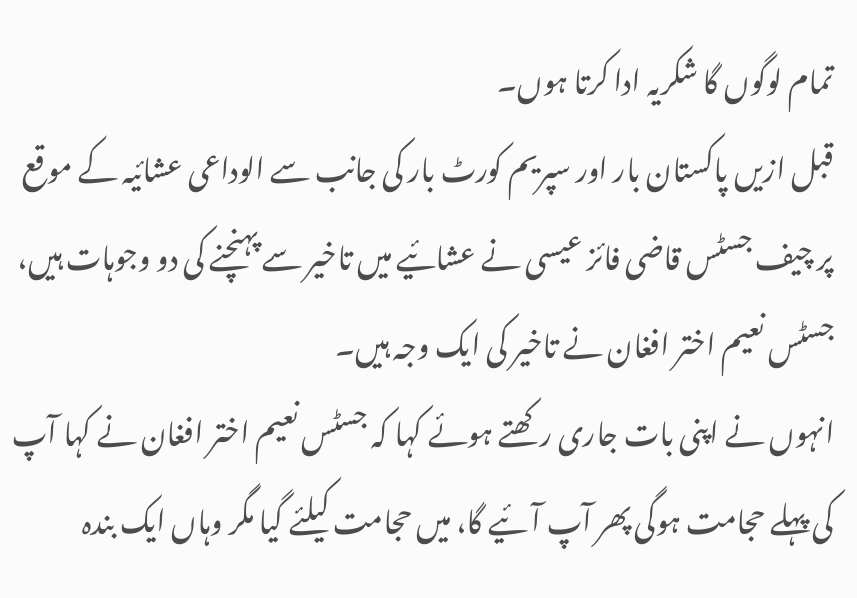تمام لوگوں گا شکریہ ادا کرتا ہوں۔
قبل ازیں پاکستان بار اور سپریم کورٹ بار کی جانب سے الوداعی عشائیہ کے موقع پر چیف جسٹس قاضی فائز عیسی نے عشائیے میں تاخیر سے پہنچنے کی دو وجوہات ہیں، جسٹس نعیم اختر افغان نے تاخیر کی ایک وجہ ہیں۔
انہوں نے اپنی بات جاری رکھتے ہوئے کہا کہ جسٹس نعیم اختر افغان نے کہا آپ کی پہلے حجامت ہوگی پھر آپ آئیے گا، میں حجامت کیلئے گیا مگر وہاں ایک بندہ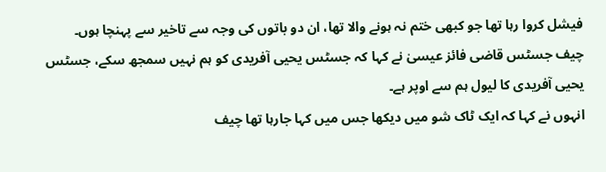فیشل کروا رہا تھا جو کبھی ختم نہ ہونے والا تھا، ان دو باتوں کی وجہ سے تاخیر سے پہنچا ہوں۔
چیف جسٹس قاضی فائز عیسیٰ نے کہا کہ جسٹس یحیی آفریدی کو ہم نہیں سمجھ سکے، جسٹس یحیی آفریدی کا لیول ہم سے اوپر ہے۔
انہوں نے کہا کہ ایک ٹاک شو میں دیکھا جس میں کہا جارہا تھا چیف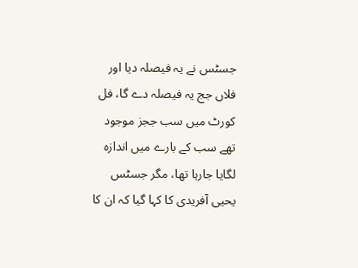جسٹس نے یہ فیصلہ دیا اور فلاں جج یہ فیصلہ دے گا، فل کورٹ میں سب ججز موجود تھے سب کے بارے میں اندازہ لگایا جارہا تھا، مگر جسٹس یحیی آفریدی کا کہا گیا کہ ان کا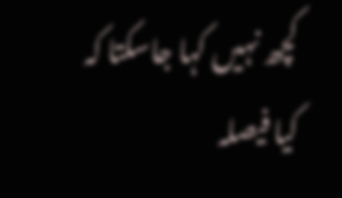کچھ نہیں کہا جاسکتا کہ کیا فیصلہ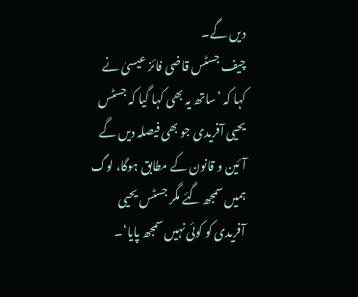دیں گے۔
چیف جسٹس قاضی فائز عیسیٰ نے کہا کہ ’ساتھ یہ بھی کہا گیا کہ جسٹس یحیی آفریدی جو بھی فیصلہ دیں گے آئین و قانون کے مطابق ہوگا، لوگ ہمیں سمجھ گئے مگر جسٹس یحیی آفریدی کو کوئی نہیں سمجھ پایا‘۔